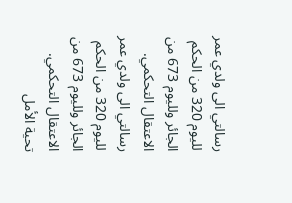رسالتي الى ولدي عمر لليوم 320 من الحكم الجائر ولليوم 673 من الاعتقال التحكمي.
رسالتي الى ولدي عمر لليوم 320 من الحكم الجائر ولليوم 673 من الاعتقال التحكمي.
تحية الأمل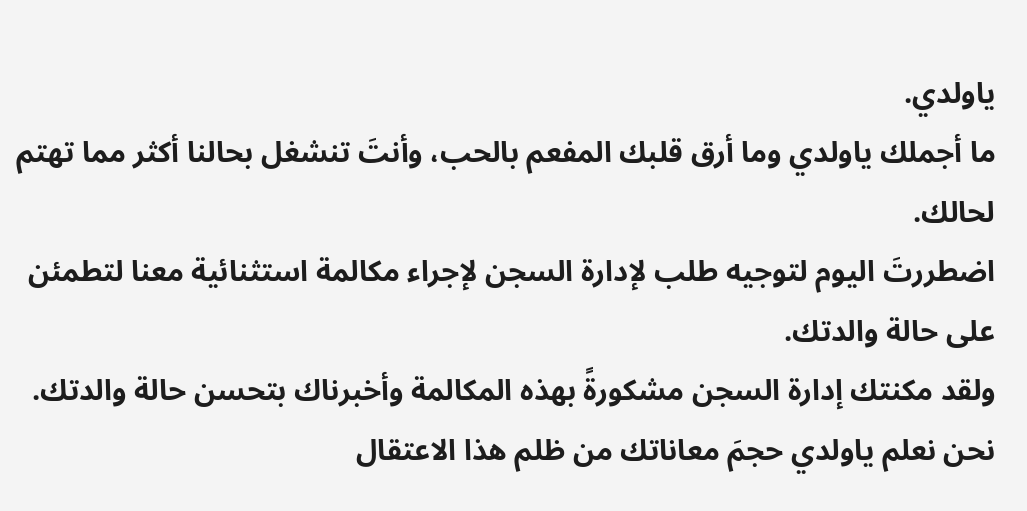ياولدي.
ما أجملك ياولدي وما أرق قلبك المفعم بالحب، وأنتَ تنشغل بحالنا أكثر مما تهتم لحالك.
اضطررتَ اليوم لتوجيه طلب لإدارة السجن لإجراء مكالمة استثنائية معنا لتطمئن على حالة والدتك.
ولقد مكنتك إدارة السجن مشكورةً بهذه المكالمة وأخبرناك بتحسن حالة والدتك.
نحن نعلم ياولدي حجمَ معاناتك من ظلم هذا الاعتقال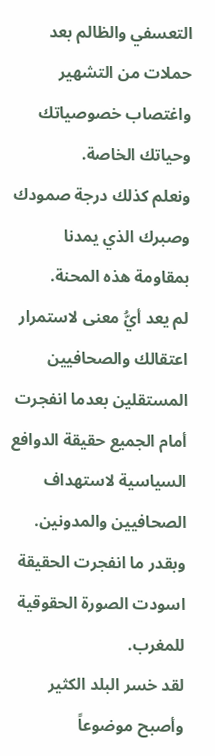التعسفي والظالم بعد حملات من التشهير واغتصاب خصوصياتك وحياتك الخاصة.
ونعلم كذلك درجة صمودك وصبرك الذي يمدنا بمقاومة هذه المحنة.
لم يعد أيُّ معنى لاستمرار اعتقالك والصحافيين المستقلين بعدما انفجرت أمام الجميع حقيقة الدوافع السياسية لاستهداف الصحافيين والمدونين.
وبقدر ما انفجرت الحقيقة اسودت الصورة الحقوقية للمغرب.
لقد خسر البلد الكثير وأصبح موضوعاً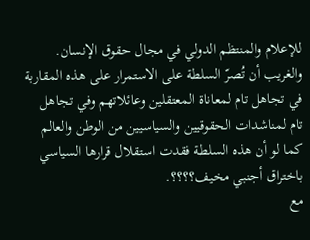للإعلام والمنتظم الدولي في مجال حقوق الإنسان.
والغريب أن تُصرّ السلطة على الاستمرار على هذه المقاربة في تجاهل تام لمعاناة المعتقلين وعائلاتهم وفي تجاهل تام لمناشدات الحقوقيين والسياسيين من الوطن والعالم كما لو أن هذه السلطة فقدت استقلال قرارها السياسي باختراق أجنبي مخيف؟؟؟؟.
مع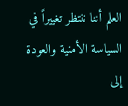العلم أننا ننتظر تغييراً في السياسة الأمنية والعودة إلى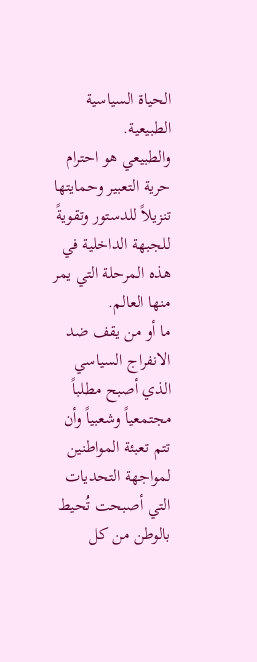الحياة السياسية الطبيعية.
والطبيعي هو احترام حرية التعبير وحمايتها تنزيلاً للدستور وتقويةً للجبهة الداخلية في هذه المرحلة التي يمر منها العالم.
ما أو من يقف ضد الانفراج السياسي الذي أصبح مطلباً مجتمعياً وشعبياً وأن تتم تعبئة المواطنين لمواجهة التحديات التي أصبحت تُحيط بالوطن من كل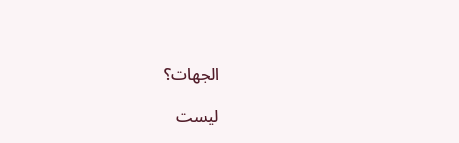الجهات؟

ليست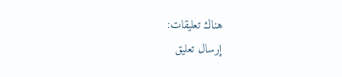هناك تعليقات:
إرسال تعليق